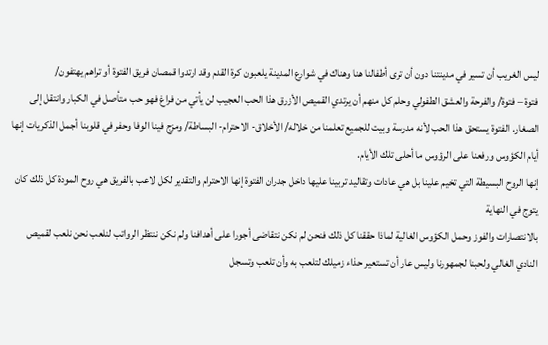ليس الغريب أن تسير في مدينتنا دون أن ترى أطفالنا هنا وهناك في شوارع المدينة يلعبون كرة القدم وقد ارتدوا قمصان فريق الفتوة أو تراهم يهتفون/
فتوة – فتوة/ والفرحة والعشق الطفولي وحلم كل منهم أن يرتدي القميص الأزرق هذا الحب العجيب لن يأتي من فراغ فهو حب متأصل في الكبار وانتقل إلى الصغار. الفتوة يستحق هذا الحب لأنه مدرسة وبيت للجميع تعلمنا من خلاله/ الأخلاق- الاحترام- البساطة/ ومزج فينا الوفا وحفر في قلوبنا أجمل الذكريات إنها أيام الكؤوس ورفعنا على الرؤوس ما أحلى تلك الأيام.
إنها الروح البسيطة التي تخيم علينا بل هي عادات وتقاليد تربينا عليها داخل جدران الفتوة إنها الاحترام والتقدير لكل لاعب بالفريق هي روح المودة كل ذلك كان يتوج في النهاية
بالانتصارات والفوز وحمل الكؤوس الغالية لماذا حققنا كل ذلك فنحن لم نكن نتقاضى أجورا على أهدافنا ولم نكن ننتظر الرواتب لنلعب نحن نلعب لقميص النادي الغالي ولحبنا لجمهورنا وليس عار أن تستعير حذاء زميلك لتلعب به وأن تلعب وتسجل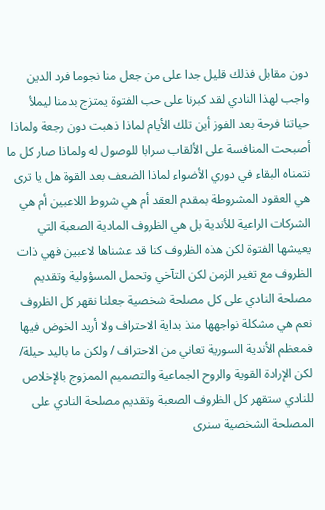دون مقابل فذلك قليل جدا على من جعل منا نجوما فرد الدين واجب لهذا النادي لقد كبرنا على حب الفتوة يمتزج بدمنا ليملأ حياتنا فرحة بعد الفوز أين تلك الأيام لماذا ذهبت دون رجعة ولماذا أصبحت المنافسة على الألقاب سرابا للوصول له ولماذا صار كل ما نتمناه البقاء في دوري الأضواء لماذا الضعف بعد القوة هل يا ترى هي العقود المشروطة بمقدم العقد أم هي شروط اللاعبين أم هي الشركات الراعية للأندية بل هي الظروف المادية الصعبة التي يعيشها الفتوة لكن هذه الظروف كنا قد عشناها لاعبين فهي ذات الظروف مع تغير الزمن لكن التآخي وتحمل المسؤولية وتقديم مصلحة النادي على كل مصلحة شخصية جعلنا نقهر كل الظروف نعم هي مشكلة نواجهها منذ بداية الاحتراف ولا أريد الخوض فيها فمعظم الأندية السورية تعاني من الاحتراف / ولكن ما باليد حيلة/ لكن الإرادة القوية والروح الجماعية والتصميم الممزوج بالإخلاص للنادي ستقهر كل الظروف الصعبة وتقديم مصلحة النادي على المصلحة الشخصية سنرى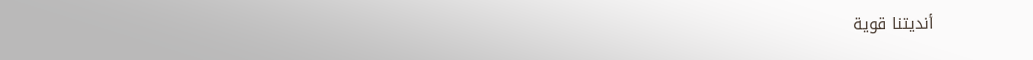أنديتنا قوية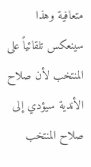متعافية وهذا سينعكس تلقائياً على المنتخب لأن صلاح الأندية سيؤدي إلى صلاح المنتخب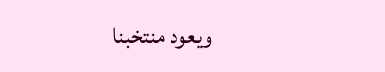ويعود منتخبنا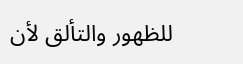للظهور والتألق لأن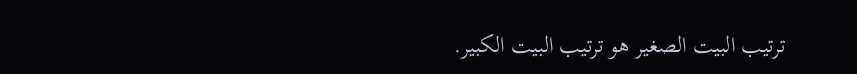ترتيب البيت الصغير هو ترتيب البيت الكبير.